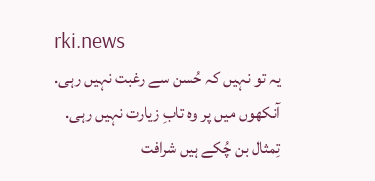rki.news
یہ تو نہیں کہ حُسن سے رغبت نہیں رہی.
آنکھوں میں پر وہ تابِ زیارت نہیں رہی.
تِمثال بن چُکے ہیں شرافت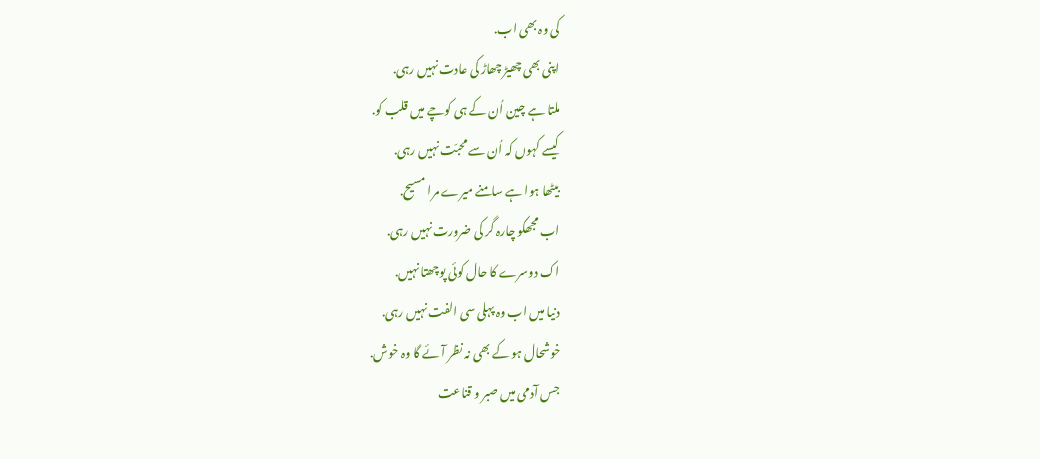کی وہ بھی اب.
اپنی بھی چھیڑ چھاڑ کی عادت نہیں رہی.
ملتا ہے چین اُن کے ہی کوچے میں قلب کو.
کیسے کہوں کہ اُن سے محبّت نہیں رہی.
بیٹھا ہوا ہے سامنے میرے مرا مسیح.
اب مجھکو چارہ گر کی ضرورت نہیں رہی.
اک دوسرے کا حال کوئی پوچھتا نہیں.
دنیا میں اب وہ پہلی سی الفت نہیں رہی.
خوشحال ہو کے بھی نہ نظر آئے گا وہ خوش.
جس آدمی میں صبر و قناعت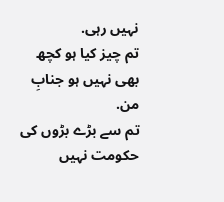نہیں رہی.
تم چیز کیا ہو کچھ بھی نہیں ہو جنابِ من.
تم سے بڑے بڑوں کی حکومت نہیں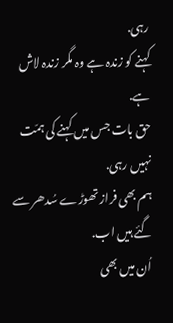رہی.
کہنے کو زندہ ہے وہ مگر زندہ لاش ہے.
حق بات جس میں کہنے کی ہمّت نہیں رہی.
ہم بھی فراز تھوڑے سُدھر سے گئے ہیں اب.
اُن میں بھی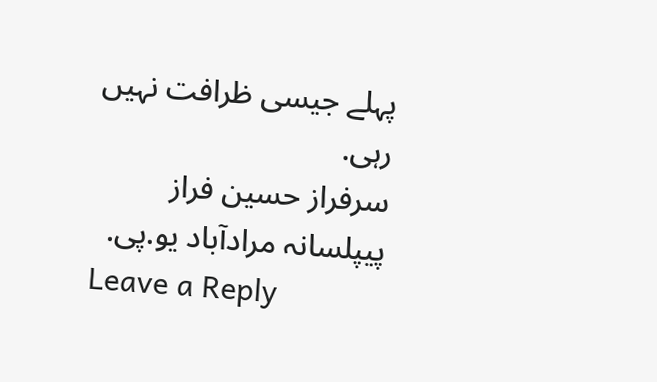پہلے جیسی ظرافت نہیں رہی.
سرفراز حسین فراز پیپلسانہ مرادآباد یو.پی.
Leave a Reply